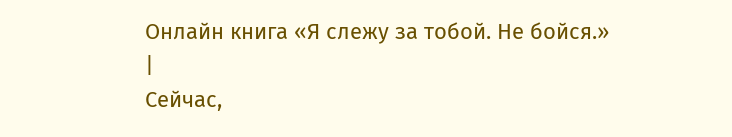Онлайн книга «Я слежу за тобой. Не бойся.»
|
Сейчас,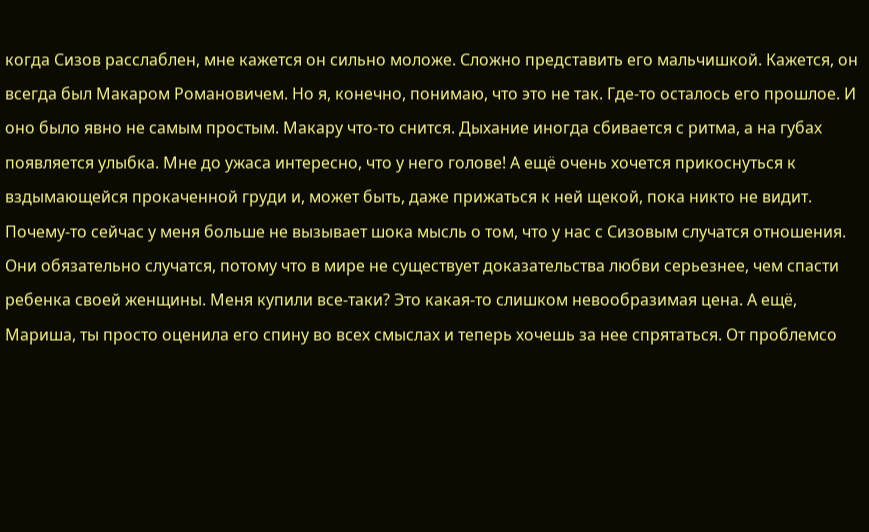когда Сизов расслаблен, мне кажется он сильно моложе. Сложно представить его мальчишкой. Кажется, он всегда был Макаром Романовичем. Но я, конечно, понимаю, что это не так. Где-то осталось его прошлое. И оно было явно не самым простым. Макару что-то снится. Дыхание иногда сбивается с ритма, а на губах появляется улыбка. Мне до ужаса интересно, что у него голове! А ещё очень хочется прикоснуться к вздымающейся прокаченной груди и, может быть, даже прижаться к ней щекой, пока никто не видит. Почему-то сейчас у меня больше не вызывает шока мысль о том, что у нас с Сизовым случатся отношения. Они обязательно случатся, потому что в мире не существует доказательства любви серьезнее, чем спасти ребенка своей женщины. Меня купили все-таки? Это какая-то слишком невообразимая цена. А ещё, Мариша, ты просто оценила его спину во всех смыслах и теперь хочешь за нее спрятаться. От проблемсо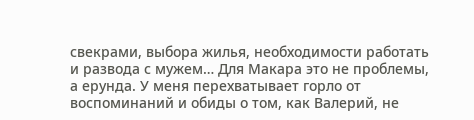свекрами, выбора жилья, необходимости работать и развода с мужем… Для Макара это не проблемы, а ерунда. У меня перехватывает горло от воспоминаний и обиды о том, как Валерий, не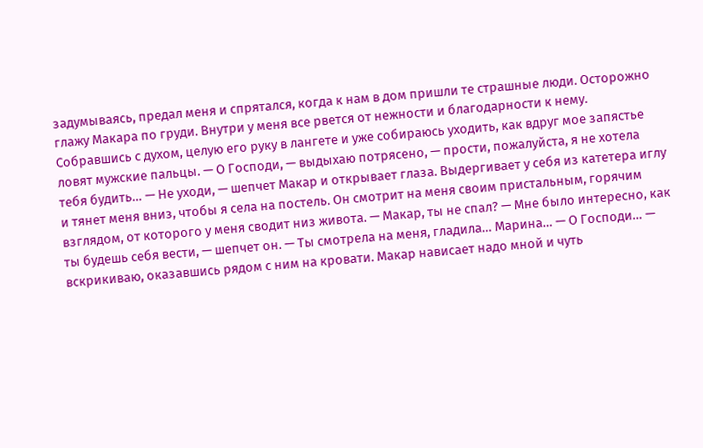задумываясь, предал меня и спрятался, когда к нам в дом пришли те страшные люди. Осторожно глажу Макара по груди. Внутри у меня все рвется от нежности и благодарности к нему. Собравшись с духом, целую его руку в лангете и уже собираюсь уходить, как вдруг мое запястье ловят мужские пальцы. — О Господи, — выдыхаю потрясено, — прости, пожалуйста, я не хотела тебя будить… — Не уходи, — шепчет Макар и открывает глаза. Выдергивает у себя из катетера иглу и тянет меня вниз, чтобы я села на постель. Он смотрит на меня своим пристальным, горячим взглядом, от которого у меня сводит низ живота. — Макар, ты не спал? — Мне было интересно, как ты будешь себя вести, — шепчет он. — Ты смотрела на меня, гладила… Марина… — О Господи… — вскрикиваю, оказавшись рядом с ним на кровати. Макар нависает надо мной и чуть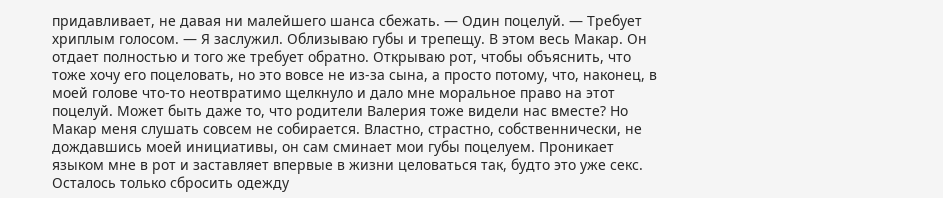придавливает, не давая ни малейшего шанса сбежать. — Один поцелуй. — Требует хриплым голосом. — Я заслужил. Облизываю губы и трепещу. В этом весь Макар. Он отдает полностью и того же требует обратно. Открываю рот, чтобы объяснить, что тоже хочу его поцеловать, но это вовсе не из-за сына, а просто потому, что, наконец, в моей голове что-то неотвратимо щелкнуло и дало мне моральное право на этот поцелуй. Может быть даже то, что родители Валерия тоже видели нас вместе? Но Макар меня слушать совсем не собирается. Властно, страстно, собственнически, не дождавшись моей инициативы, он сам сминает мои губы поцелуем. Проникает языком мне в рот и заставляет впервые в жизни целоваться так, будто это уже секс. Осталось только сбросить одежду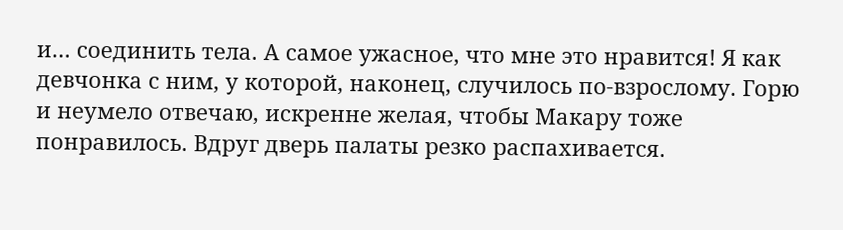и… соединить тела. А самое ужасное, что мне это нравится! Я как девчонка с ним, у которой, наконец, случилось по-взрослому. Горю и неумело отвечаю, искренне желая, чтобы Макару тоже понравилось. Вдруг дверь палаты резко распахивается.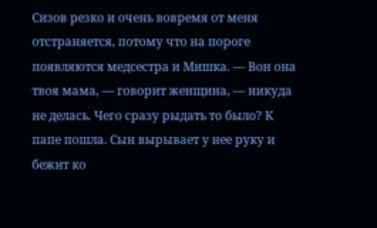Сизов резко и очень вовремя от меня отстраняется, потому что на пороге появляются медсестра и Мишка. — Вон она твоя мама, — говорит женщина, — никуда не делась. Чего сразу рыдать то было? К папе пошла. Сын вырывает у нее руку и бежит ко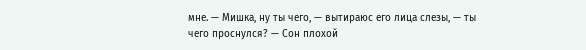мне. — Мишка, ну ты чего, — вытираюс его лица слезы, — ты чего проснулся? — Сон плохой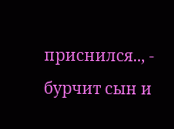приснился.., - бурчит сын и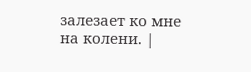залезает ко мне на колени. |